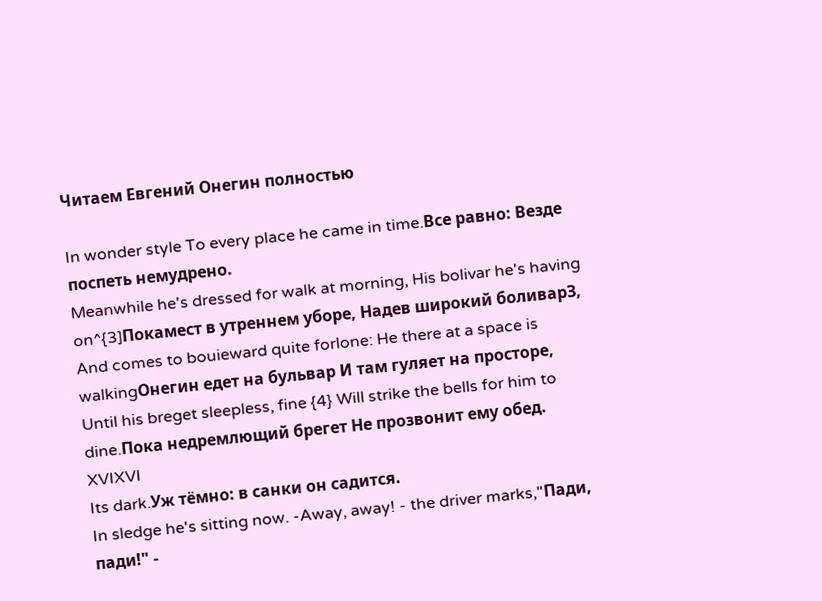Читаем Евгений Онегин полностью

In wonder style To every place he came in time.Все равно: Везде поспеть немудрено.
Meanwhile he's dressed for walk at morning, His bolivar he's having on^{3]Покамест в утреннем уборе, Надев широкий боливарЗ,
And comes to bouieward quite forlone: He there at a space is walkingОнегин едет на бульвар И там гуляет на просторе,
Until his breget sleepless, fine {4} Will strike the bells for him to dine.Пока недремлющий брегет Не прозвонит ему обед.
XVIXVI
Its dark.Уж тёмно: в санки он садится.
In sledge he's sitting now. -Away, away! - the driver marks,"Пади, пади!" -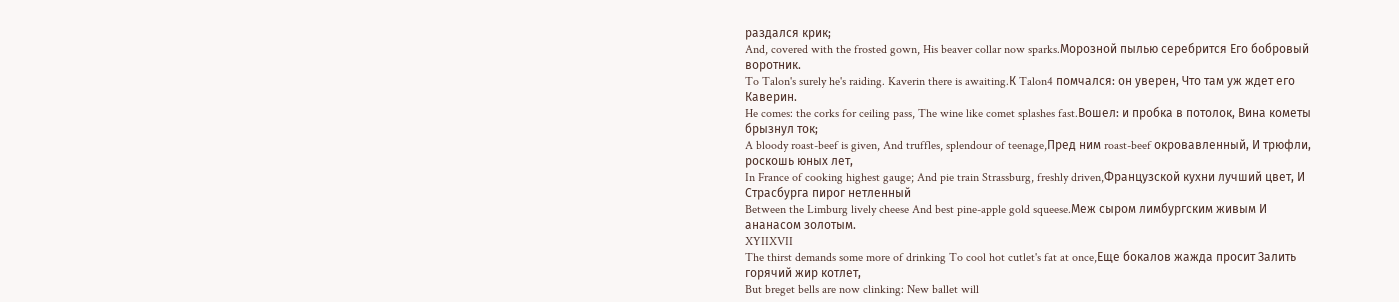раздался крик;
And, covered with the frosted gown, His beaver collar now sparks.Морозной пылью серебрится Его бобровый воротник.
To Talon's surely he's raiding. Kaverin there is awaiting.К Talon4 помчался: он уверен, Что там уж ждет его Каверин.
He comes: the corks for ceiling pass, The wine like comet splashes fast.Вошел: и пробка в потолок, Вина кометы брызнул ток;
A bloody roast-beef is given, And truffles, splendour of teenage,Пред ним roast-beef окровавленный, И трюфли, роскошь юных лет,
In France of cooking highest gauge; And pie train Strassburg, freshly driven,Французской кухни лучший цвет, И Страсбурга пирог нетленный
Between the Limburg lively cheese And best pine-apple gold squeese.Меж сыром лимбургским живым И ананасом золотым.
XYIIXVII
The thirst demands some more of drinking To cool hot cutlet's fat at once,Еще бокалов жажда просит Залить горячий жир котлет,
But breget bells are now clinking: New ballet will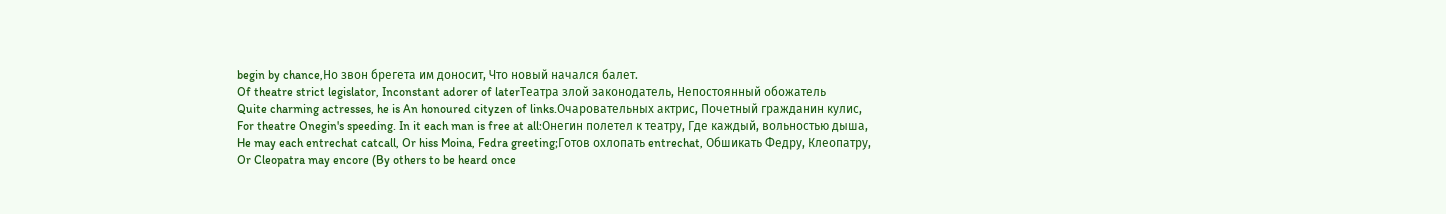begin by chance,Но звон брегета им доносит, Что новый начался балет.
Of theatre strict legislator, Inconstant adorer of laterТеатра злой законодатель, Непостоянный обожатель
Quite charming actresses, he is An honoured cityzen of links.Очаровательных актрис, Почетный гражданин кулис,
For theatre Onegin's speeding. In it each man is free at all:Онегин полетел к театру, Где каждый, вольностью дыша,
He may each entrechat catcall, Or hiss Moina, Fedra greeting;Готов охлопать entrechat, Обшикать Федру, Клеопатру,
Or Cleopatra may encore (By others to be heard once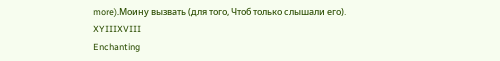more).Моину вызвать (для того, Чтоб только слышали его).
XYIIIXVIII
Enchanting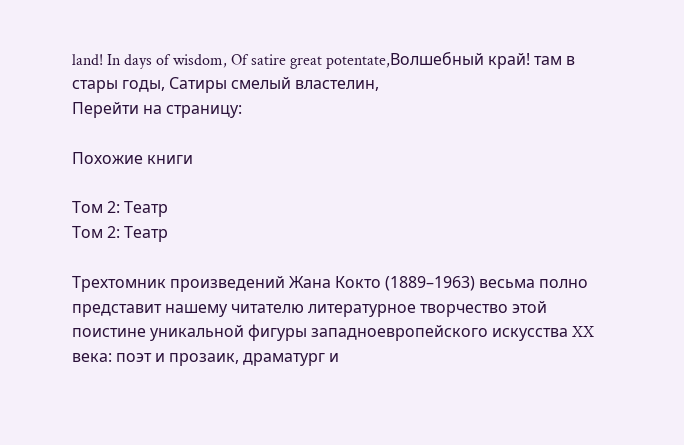land! In days of wisdom, Of satire great potentate,Волшебный край! там в стары годы, Сатиры смелый властелин,
Перейти на страницу:

Похожие книги

Том 2: Театр
Том 2: Театр

Трехтомник произведений Жана Кокто (1889–1963) весьма полно представит нашему читателю литературное творчество этой поистине уникальной фигуры западноевропейского искусства XX века: поэт и прозаик, драматург и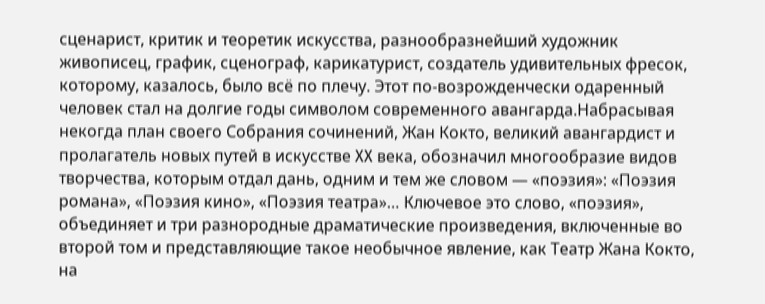сценарист, критик и теоретик искусства, разнообразнейший художник живописец, график, сценограф, карикатурист, создатель удивительных фресок, которому, казалось, было всё по плечу. Этот по-возрожденчески одаренный человек стал на долгие годы символом современного авангарда.Набрасывая некогда план своего Собрания сочинений, Жан Кокто, великий авангардист и пролагатель новых путей в искусстве XX века, обозначил многообразие видов творчества, которым отдал дань, одним и тем же словом — «поэзия»: «Поэзия романа», «Поэзия кино», «Поэзия театра»… Ключевое это слово, «поэзия», объединяет и три разнородные драматические произведения, включенные во второй том и представляющие такое необычное явление, как Театр Жана Кокто, на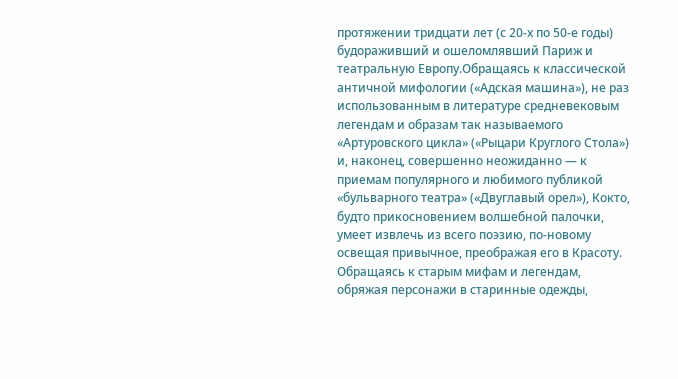протяжении тридцати лет (с 20-х по 50-е годы) будораживший и ошеломлявший Париж и театральную Европу.Обращаясь к классической античной мифологии («Адская машина»), не раз использованным в литературе средневековым легендам и образам так называемого «Артуровского цикла» («Рыцари Круглого Стола») и, наконец, совершенно неожиданно — к приемам популярного и любимого публикой «бульварного театра» («Двуглавый орел»), Кокто, будто прикосновением волшебной палочки, умеет извлечь из всего поэзию, по-новому освещая привычное, преображая его в Красоту. Обращаясь к старым мифам и легендам, обряжая персонажи в старинные одежды,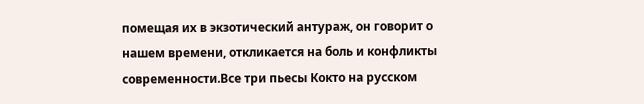помещая их в экзотический антураж, он говорит о нашем времени, откликается на боль и конфликты современности.Все три пьесы Кокто на русском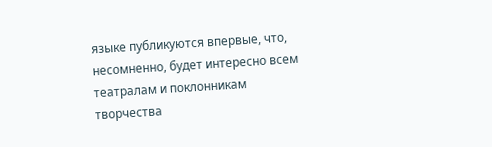языке публикуются впервые, что, несомненно, будет интересно всем театралам и поклонникам творчества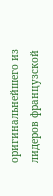оригинальнейшего из лидеров французской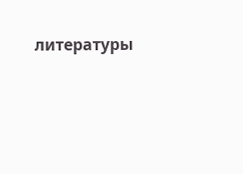литературы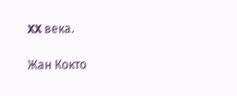XX века.

Жан Кокто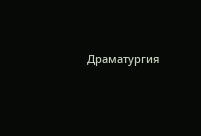Драматургия